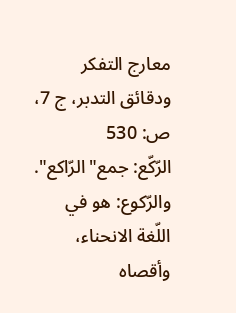معارج التفكر ودقائق التدبر، ج 7، ص: 530
الرّكّع: جمع"الرّاكع". والرّكوع: هو في اللّغة الانحناء، وأقصاه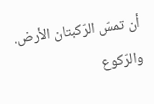أن تمسّ الرّكبتان الأرض. والرّكوع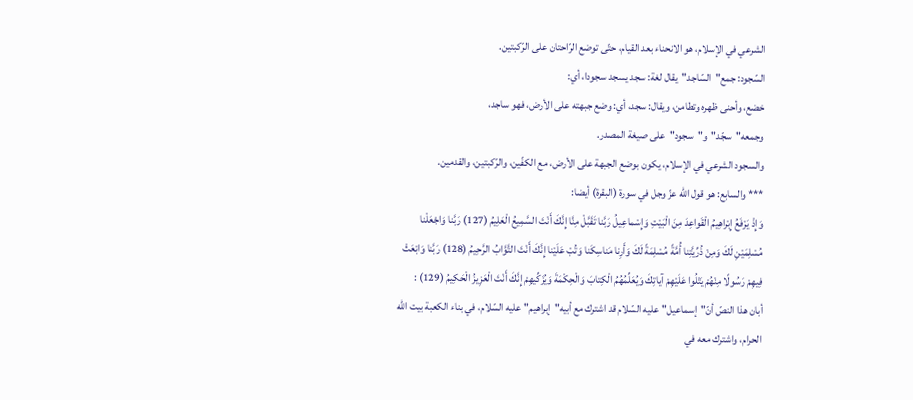الشرعي في الإسلام، هو الانحناء بعد القيام، حتّى توضع الرّاحتان على الرّكبتين.
السّجود: جمع"السّاجد"يقال لغة: سجد يسجد سجودا، أي:
خضع، وأحنى ظهره وتطامن، ويقال: سجد، أي: وضع جبهته على الأرض، فهو ساجد، وجمعه"سجّد"و"سجود"على صيغة المصدر.
والسجود الشرعي في الإسلام، يكون بوضع الجبهة على الأرض، مع الكفّين، والرّكبتين، والقدمين.
*** والسابع: هو قول اللّه عزّ وجل في سورة (البقرة) أيضا:
وَإِذْ يَرْفَعُ إِبْراهِيمُ الْقَواعِدَ مِنَ الْبَيْتِ وَإِسْماعِيلُ رَبَّنا تَقَبَّلْ مِنَّا إِنَّكَ أَنْتَ السَّمِيعُ الْعَلِيمُ (127) رَبَّنا وَاجْعَلْنا مُسْلِمَيْنِ لَكَ وَمِنْ ذُرِّيَّتِنا أُمَّةً مُسْلِمَةً لَكَ وَأَرِنا مَناسِكَنا وَتُبْ عَلَيْنا إِنَّكَ أَنْتَ التَّوَّابُ الرَّحِيمُ (128) رَبَّنا وَابْعَثْ فِيهِمْ رَسُولًا مِنْهُمْ يَتْلُوا عَلَيْهِمْ آياتِكَ وَيُعَلِّمُهُمُ الْكِتابَ وَالْحِكْمَةَ وَيُزَكِّيهِمْ إِنَّكَ أَنْتَ الْعَزِيزُ الْحَكِيمُ (129) :
أبان هذا النصّ أنّ"إسماعيل"عليه السّلام قد اشترك مع أبيه"إبراهيم"عليه السّلام، في بناء الكعبة بيت اللّه الحرام، واشترك معه في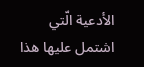الأدعية الّتي اشتمل عليها هذا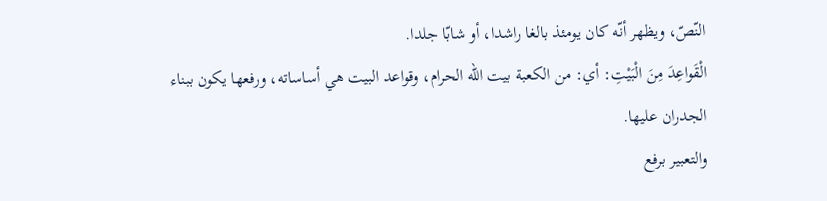النّصّ، ويظهر أنّه كان يومئذ بالغا راشدا، أو شابّا جلدا.
الْقَواعِدَ مِنَ الْبَيْتِ: أي: من الكعبة بيت اللّه الحرام، وقواعد البيت هي أساساته، ورفعها يكون ببناء الجدران عليها.
والتعبير برفع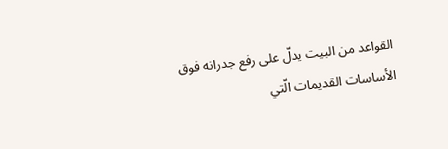القواعد من البيت يدلّ على رفع جدرانه فوق الأساسات القديمات الّتي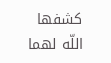كشفها اللّه لهما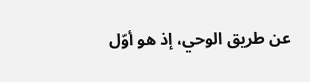عن طريق الوحي، إذ هو أوّل